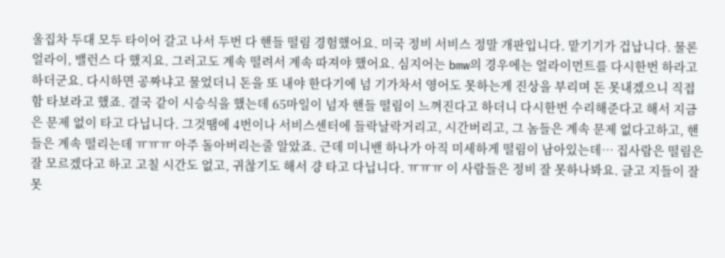울집차 두대 모두 타이어 갈고 나서 두번 다 핸들 떨림 경험했어요. 미국 정비 서비스 정말 개판입니다. 맡기기가 겁납니다. 물론 얼라이, 밸런스 다 했지요. 그러고도 계속 떨려서 계속 따져야 했어요. 심지어는 bmw의 경우에는 얼라이먼트를 다시한번 하라고 하더군요. 다시하면 공짜냐고 물었더니 돈을 또 내야 한다기에 넘 기가차서 영어도 못하는게 진상을 부리며 돈 못내겠으니 직접 함 타보라고 했죠. 결국 같이 시승식을 했는데 65마일이 넘자 핸들 떨림이 느껴진다고 하더니 다시한번 수리해준다고 해서 지금은 문제 없이 타고 다닙니다. 그것땜에 4번이나 서비스센터에 들락날락거리고, 시간버리고, 그 놈들은 계속 문제 없다고하고, 핸들은 계속 떨리는데 ㅠㅠㅠ 아주 돌아버리는줄 알았죠. 근데 미니밴 하나가 아직 미세하게 떨림이 남아있는데… 집사람은 떨림은 잘 모르겠다고 하고 고칠 시간도 없고, 귀찮기도 해서 걍 타고 다닙니다. ㅠㅠㅠ 이 사람들은 정비 잘 못하나봐요. 글고 지들이 잘못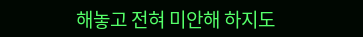해놓고 전혀 미안해 하지도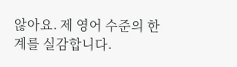않아요. 제 영어 수준의 한계를 실감합니다.